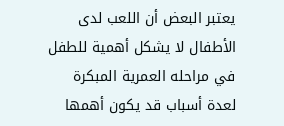يعتبر البعض أن اللعب لدى الأطفال لا يشكل أهمية للطفل في مراحله العمرية المبكرة لعدة أسباب قد يكون أهمها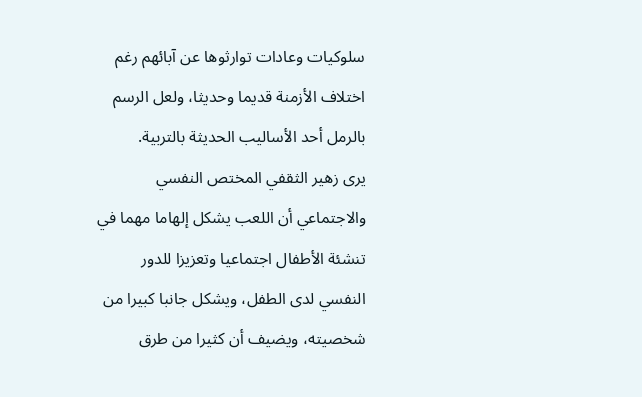سلوكيات وعادات توارثوها عن آبائهم رغم اختلاف الأزمنة قديما وحديثا، ولعل الرسم بالرمل أحد الأساليب الحديثة بالتربية.
يرى زهير الثقفي المختص النفسي والاجتماعي أن اللعب يشكل إلهاما مهما في تنشئة الأطفال اجتماعيا وتعزيزا للدور النفسي لدى الطفل، ويشكل جانبا كبيرا من شخصيته، ويضيف أن كثيرا من طرق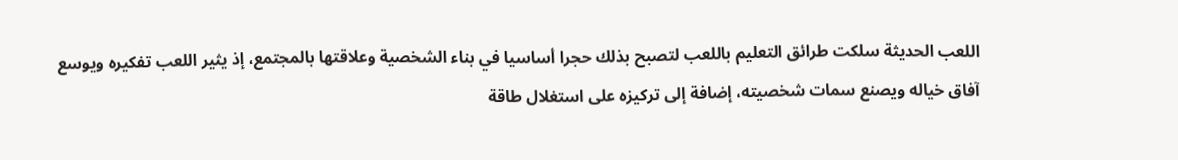اللعب الحديثة سلكت طرائق التعليم باللعب لتصبح بذلك حجرا أساسيا في بناء الشخصية وعلاقتها بالمجتمع، إذ يثير اللعب تفكيره ويوسع آفاق خياله ويصنع سمات شخصيته، إضافة إلى تركيزه على استغلال طاقة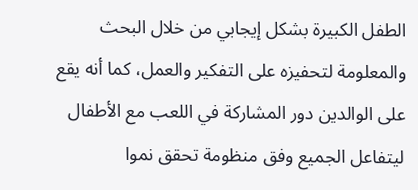الطفل الكبيرة بشكل إيجابي من خلال البحث والمعلومة لتحفيزه على التفكير والعمل، كما أنه يقع على الوالدين دور المشاركة في اللعب مع الأطفال ليتفاعل الجميع وفق منظومة تحقق نموا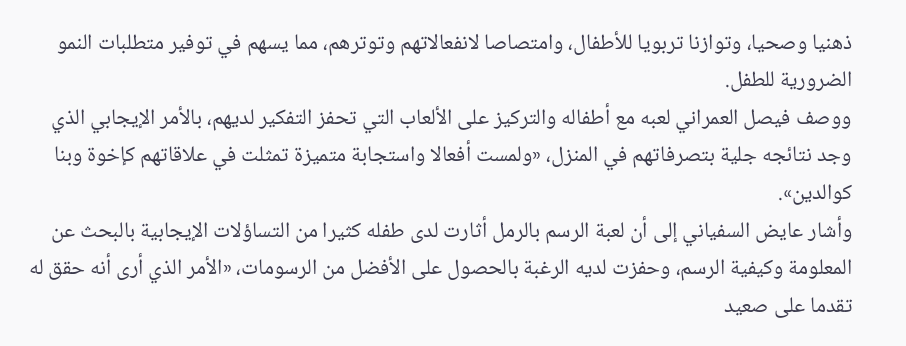ذهنيا وصحيا، وتوازنا تربويا للأطفال، وامتصاصا لانفعالاتهم وتوترهم، مما يسهم في توفير متطلبات النمو الضرورية للطفل.
ووصف فيصل العمراني لعبه مع أطفاله والتركيز على الألعاب التي تحفز التفكير لديهم، بالأمر الإيجابي الذي وجد نتائجه جلية بتصرفاتهم في المنزل، «ولمست أفعالا واستجابة متميزة تمثلت في علاقاتهم كإخوة وبنا كوالدين».
وأشار عايض السفياني إلى أن لعبة الرسم بالرمل أثارت لدى طفله كثيرا من التساؤلات الإيجابية بالبحث عن المعلومة وكيفية الرسم، وحفزت لديه الرغبة بالحصول على الأفضل من الرسومات، «الأمر الذي أرى أنه حقق له تقدما على صعيد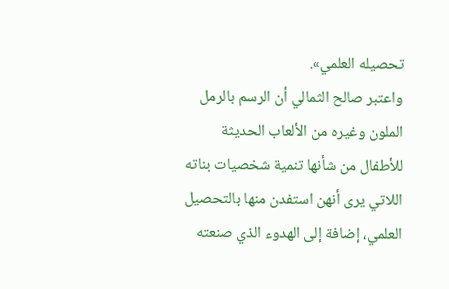تحصيله العلمي».
واعتبر صالح الثمالي أن الرسم بالرمل الملون وغيره من الألعاب الحديثة للأطفال من شأنها تنمية شخصيات بناته اللاتي يرى أنهن استفدن منها بالتحصيل العلمي، إضافة إلى الهدوء الذي صنعته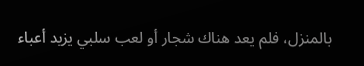بالمنزل، فلم يعد هناك شجار أو لعب سلبي يزيد أعباء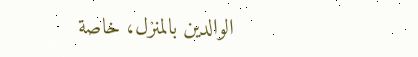الوالدين بالمنزل، خاصة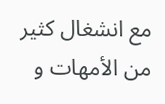مع انشغال كثير من الأمهات و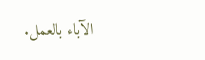الآباء بالعمل.